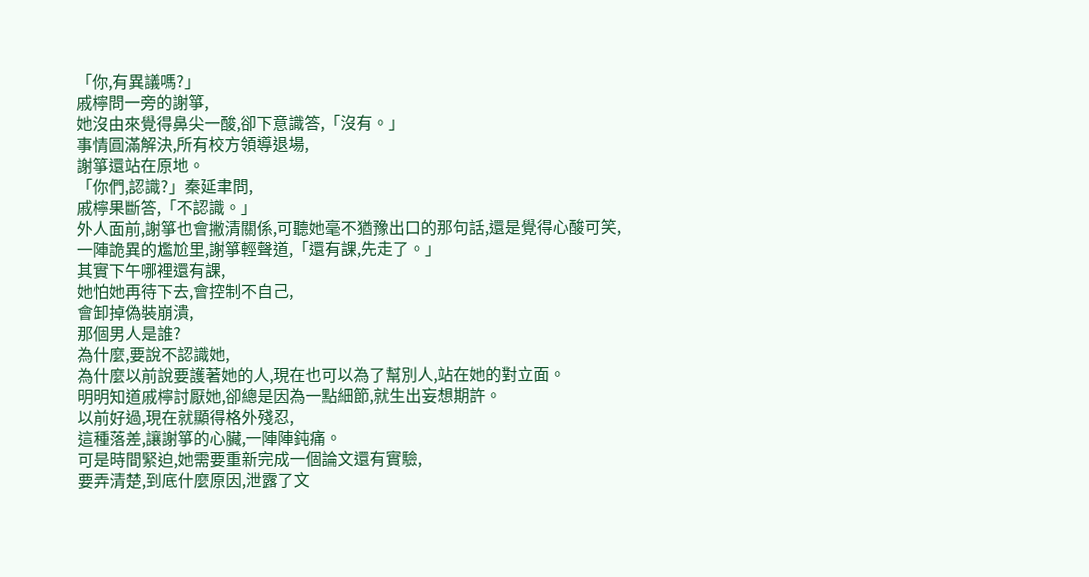「你,有異議嗎?」
戚檸問一旁的謝箏,
她沒由來覺得鼻尖一酸,卻下意識答,「沒有。」
事情圓滿解決,所有校方領導退場,
謝箏還站在原地。
「你們,認識?」秦延聿問,
戚檸果斷答,「不認識。」
外人面前,謝箏也會撇清關係,可聽她毫不猶豫出口的那句話,還是覺得心酸可笑,
一陣詭異的尷尬里,謝箏輕聲道,「還有課,先走了。」
其實下午哪裡還有課,
她怕她再待下去,會控制不自己,
會卸掉偽裝崩潰,
那個男人是誰?
為什麼,要說不認識她,
為什麼以前說要護著她的人,現在也可以為了幫別人,站在她的對立面。
明明知道戚檸討厭她,卻總是因為一點細節,就生出妄想期許。
以前好過,現在就顯得格外殘忍,
這種落差,讓謝箏的心臟,一陣陣鈍痛。
可是時間緊迫,她需要重新完成一個論文還有實驗,
要弄清楚,到底什麼原因,泄露了文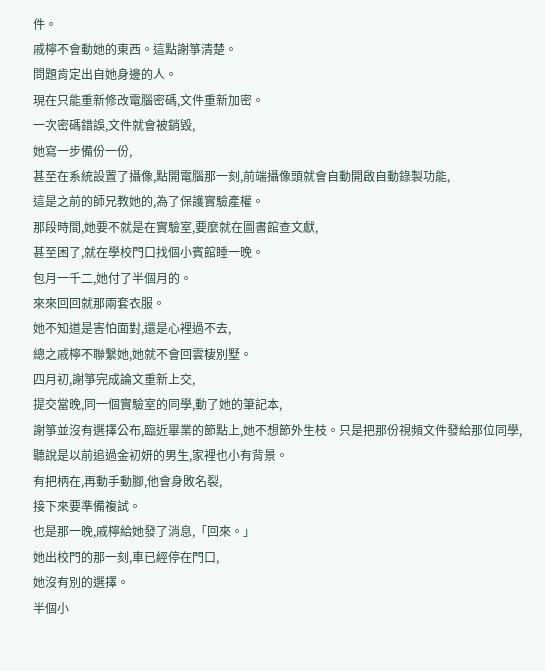件。
戚檸不會動她的東西。這點謝箏清楚。
問題肯定出自她身邊的人。
現在只能重新修改電腦密碼,文件重新加密。
一次密碼錯誤,文件就會被銷毀,
她寫一步備份一份,
甚至在系統設置了攝像,點開電腦那一刻,前端攝像頭就會自動開啟自動錄製功能,
這是之前的師兄教她的,為了保護實驗產權。
那段時間,她要不就是在實驗室,要麼就在圖書館查文獻,
甚至困了,就在學校門口找個小賓館睡一晚。
包月一千二,她付了半個月的。
來來回回就那兩套衣服。
她不知道是害怕面對,還是心裡過不去,
總之戚檸不聯繫她,她就不會回雲棲別墅。
四月初,謝箏完成論文重新上交,
提交當晚,同一個實驗室的同學,動了她的筆記本,
謝箏並沒有選擇公布,臨近畢業的節點上,她不想節外生枝。只是把那份視頻文件發給那位同學,
聽說是以前追過金初妍的男生,家裡也小有背景。
有把柄在,再動手動腳,他會身敗名裂,
接下來要準備複試。
也是那一晚,戚檸給她發了消息,「回來。」
她出校門的那一刻,車已經停在門口,
她沒有別的選擇。
半個小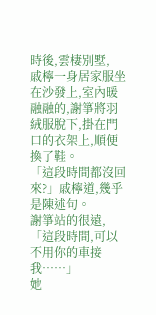時後,雲棲別墅,
戚檸一身居家服坐在沙發上,室內暖融融的,謝箏將羽絨服脫下,掛在門口的衣架上,順便換了鞋。
「這段時間都沒回來?」戚檸道,幾乎是陳述句。
謝箏站的很遠,「這段時間,可以不用你的車接我……」
她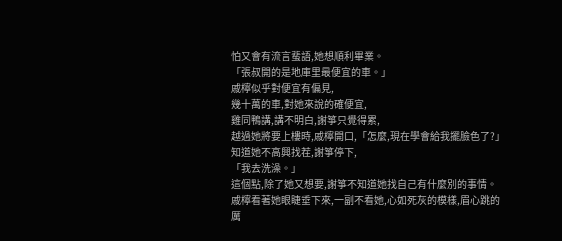怕又會有流言蜚語,她想順利畢業。
「張叔開的是地庫里最便宜的車。」
戚檸似乎對便宜有偏見,
幾十萬的車,對她來說的確便宜,
雞同鴨講,講不明白,謝箏只覺得累,
越過她將要上樓時,戚檸開口,「怎麼,現在學會給我擺臉色了?」
知道她不高興找茬,謝箏停下,
「我去洗澡。」
這個點,除了她又想要,謝箏不知道她找自己有什麼別的事情。
戚檸看著她眼睫垂下來,一副不看她,心如死灰的模樣,眉心跳的厲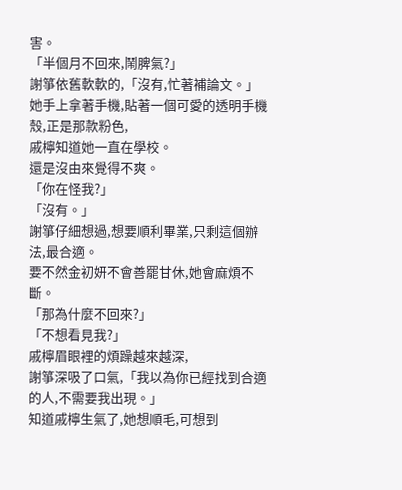害。
「半個月不回來,鬧脾氣?」
謝箏依舊軟軟的,「沒有,忙著補論文。」
她手上拿著手機,貼著一個可愛的透明手機殼,正是那款粉色,
戚檸知道她一直在學校。
還是沒由來覺得不爽。
「你在怪我?」
「沒有。」
謝箏仔細想過,想要順利畢業,只剩這個辦法,最合適。
要不然金初妍不會善罷甘休,她會麻煩不斷。
「那為什麼不回來?」
「不想看見我?」
戚檸眉眼裡的煩躁越來越深,
謝箏深吸了口氣,「我以為你已經找到合適的人,不需要我出現。」
知道戚檸生氣了,她想順毛,可想到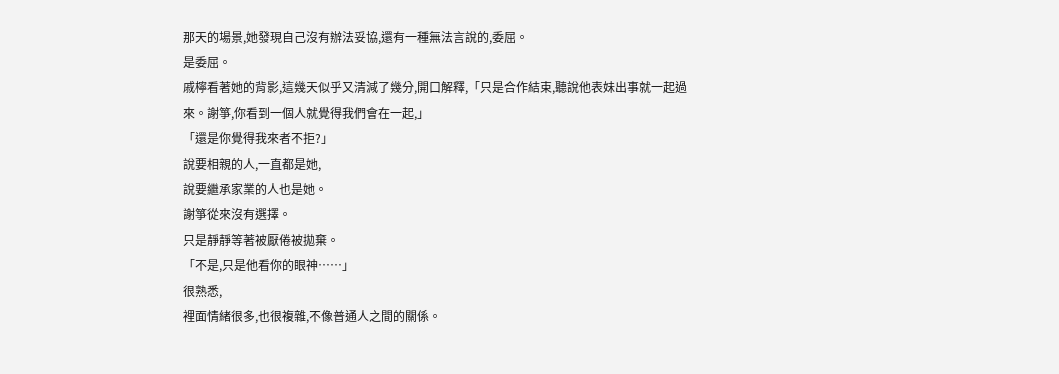那天的場景,她發現自己沒有辦法妥協,還有一種無法言說的,委屈。
是委屈。
戚檸看著她的背影,這幾天似乎又清減了幾分,開口解釋,「只是合作結束,聽說他表妹出事就一起過來。謝箏,你看到一個人就覺得我們會在一起,」
「還是你覺得我來者不拒?」
說要相親的人,一直都是她,
說要繼承家業的人也是她。
謝箏從來沒有選擇。
只是靜靜等著被厭倦被拋棄。
「不是,只是他看你的眼神……」
很熟悉,
裡面情緒很多,也很複雜,不像普通人之間的關係。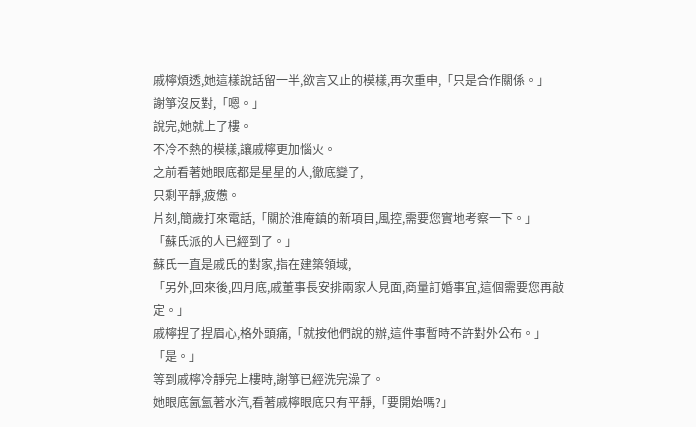戚檸煩透,她這樣說話留一半,欲言又止的模樣,再次重申,「只是合作關係。」
謝箏沒反對,「嗯。」
說完,她就上了樓。
不冷不熱的模樣,讓戚檸更加惱火。
之前看著她眼底都是星星的人,徹底變了,
只剩平靜,疲憊。
片刻,簡歲打來電話,「關於淮庵鎮的新項目,風控,需要您實地考察一下。」
「蘇氏派的人已經到了。」
蘇氏一直是戚氏的對家,指在建築領域,
「另外,回來後,四月底,戚董事長安排兩家人見面,商量訂婚事宜,這個需要您再敲定。」
戚檸捏了捏眉心,格外頭痛,「就按他們說的辦,這件事暫時不許對外公布。」
「是。」
等到戚檸冷靜完上樓時,謝箏已經洗完澡了。
她眼底氤氳著水汽,看著戚檸眼底只有平靜,「要開始嗎?」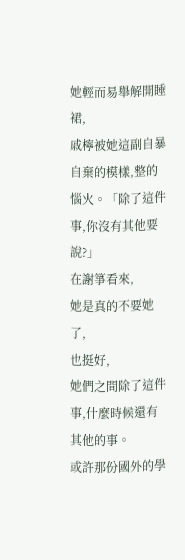她輕而易舉解開睡裙,
戚檸被她這副自暴自棄的模樣,整的惱火。「除了這件事,你沒有其他要說?」
在謝箏看來,
她是真的不要她了,
也挺好,
她們之間除了這件事,什麼時候還有其他的事。
或許那份國外的學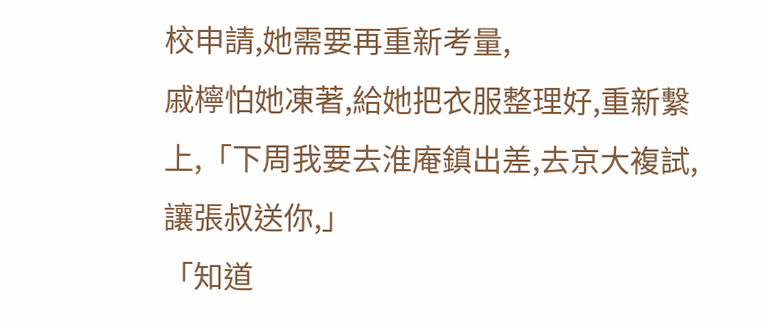校申請,她需要再重新考量,
戚檸怕她凍著,給她把衣服整理好,重新繫上,「下周我要去淮庵鎮出差,去京大複試,讓張叔送你,」
「知道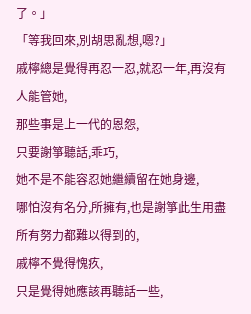了。」
「等我回來,別胡思亂想,嗯?」
戚檸總是覺得再忍一忍,就忍一年,再沒有人能管她,
那些事是上一代的恩怨,
只要謝箏聽話,乖巧,
她不是不能容忍她繼續留在她身邊,
哪怕沒有名分,所擁有,也是謝箏此生用盡所有努力都難以得到的,
戚檸不覺得愧疚,
只是覺得她應該再聽話一些,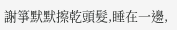謝箏默默擦乾頭髮,睡在一邊,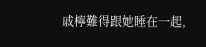戚檸難得跟她睡在一起,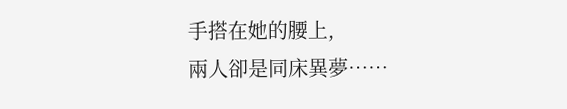手搭在她的腰上,
兩人卻是同床異夢……